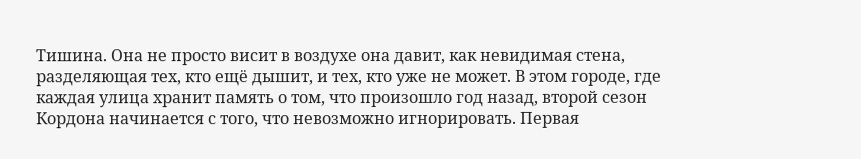Тишина. Она не просто висит в воздухе она давит, как невидимая стена, разделяющая тех, кто ещё дышит, и тех, кто уже не может. В этом городе, где каждая улица хранит память о том, что произошло год назад, второй сезон Кордона начинается с того, что невозможно игнорировать. Первая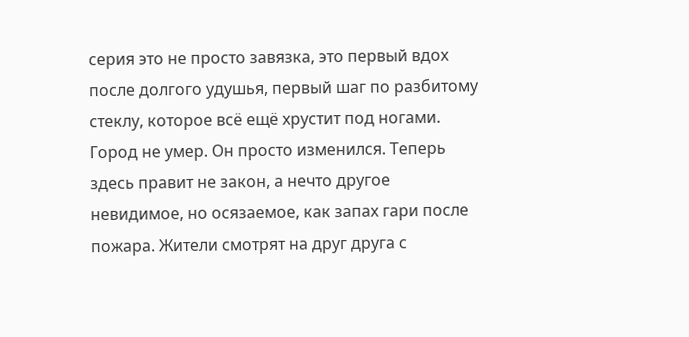серия это не просто завязка, это первый вдох после долгого удушья, первый шаг по разбитому стеклу, которое всё ещё хрустит под ногами.
Город не умер. Он просто изменился. Теперь здесь правит не закон, а нечто другое невидимое, но осязаемое, как запах гари после пожара. Жители смотрят на друг друга с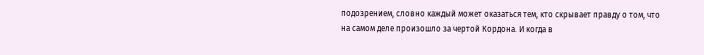подозрением, словно каждый может оказаться тем, кто скрывает правду о том, что на самом деле произошло за чертой Кордона. И когда в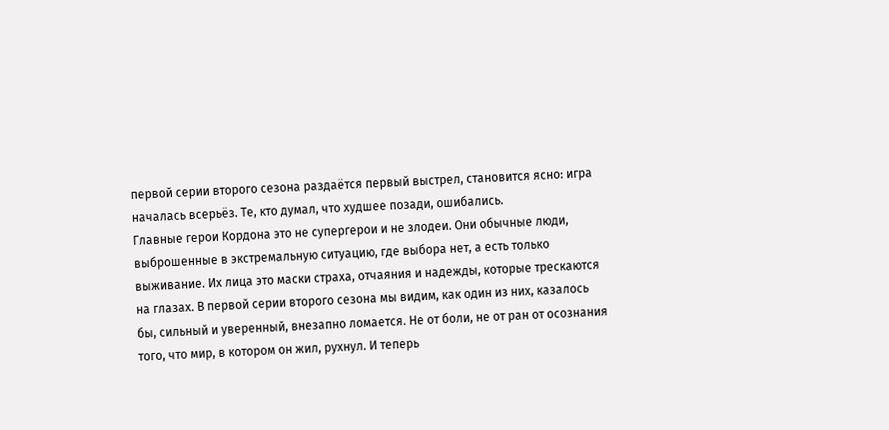первой серии второго сезона раздаётся первый выстрел, становится ясно: игра началась всерьёз. Те, кто думал, что худшее позади, ошибались.
Главные герои Кордона это не супергерои и не злодеи. Они обычные люди, выброшенные в экстремальную ситуацию, где выбора нет, а есть только выживание. Их лица это маски страха, отчаяния и надежды, которые трескаются на глазах. В первой серии второго сезона мы видим, как один из них, казалось бы, сильный и уверенный, внезапно ломается. Не от боли, не от ран от осознания того, что мир, в котором он жил, рухнул. И теперь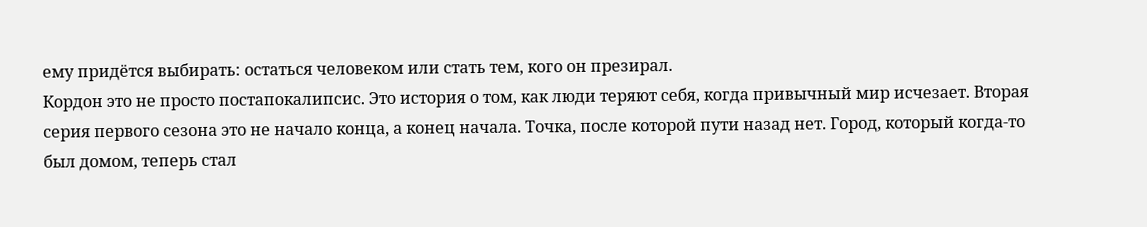ему придётся выбирать: остаться человеком или стать тем, кого он презирал.
Кордон это не просто постапокалипсис. Это история о том, как люди теряют себя, когда привычный мир исчезает. Вторая серия первого сезона это не начало конца, а конец начала. Точка, после которой пути назад нет. Город, который когда-то был домом, теперь стал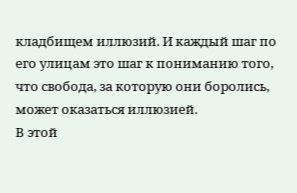кладбищем иллюзий. И каждый шаг по его улицам это шаг к пониманию того, что свобода, за которую они боролись, может оказаться иллюзией.
В этой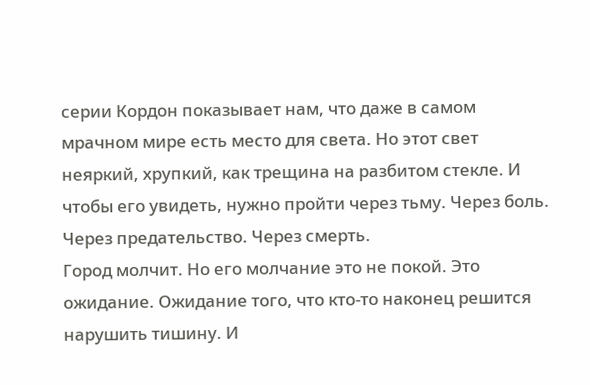серии Кордон показывает нам, что даже в самом мрачном мире есть место для света. Но этот свет неяркий, хрупкий, как трещина на разбитом стекле. И чтобы его увидеть, нужно пройти через тьму. Через боль. Через предательство. Через смерть.
Город молчит. Но его молчание это не покой. Это ожидание. Ожидание того, что кто-то наконец решится нарушить тишину. И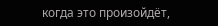когда это произойдёт,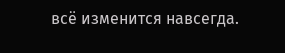всё изменится навсегда.